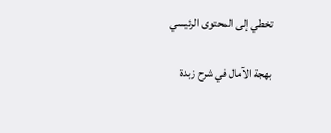تخطي إلى المحتوى الرئيسي

بهجة الآمال في شرح زبدة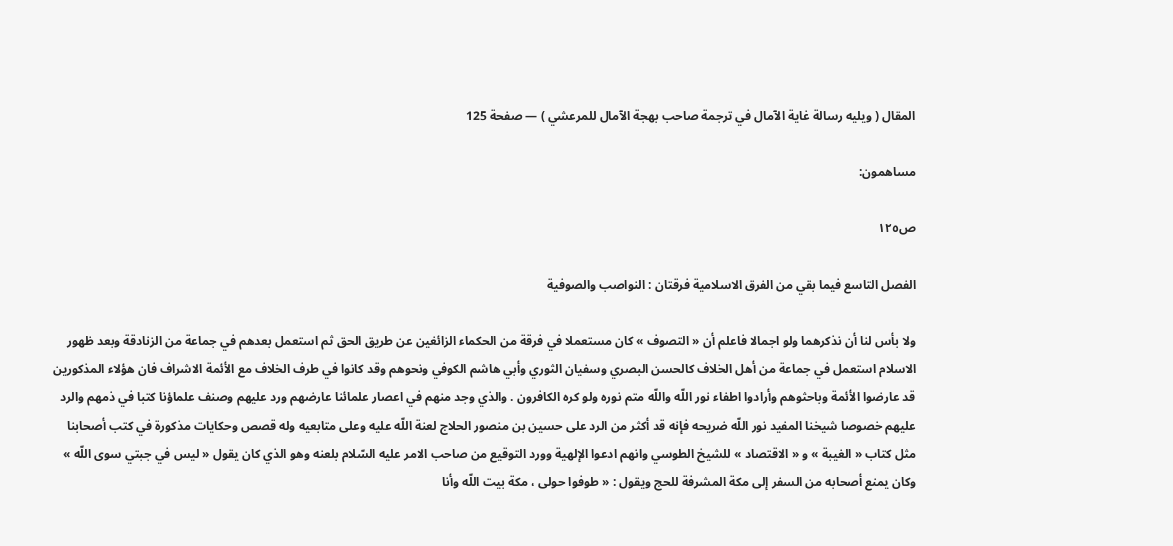المقال ( ويليه رسالة غاية الآمال في ترجمة صاحب بهجة الآمال للمرعشي ) — صفحة 125

مساهمون:

ص١٢٥

الفصل التاسع فيما بقي من الفرق الاسلامية فرقتان : النواصب والصوفية

ولا بأس لنا أن نذكرهما ولو اجمالا فاعلم أن « التصوف » كان مستعملا في فرقة من الحكماء الزائغين عن طريق الحق ثم استعمل بعدهم في جماعة من الزنادقة وبعد ظهور الاسلام استعمل في جماعة من أهل الخلاف كالحسن البصري وسفيان الثوري وأبي هاشم الكوفي ونحوهم وقد كانوا في طرف الخلاف مع الأئمة الاشراف فان هؤلاء المذكورين قد عارضوا الأئمة وباحثوهم وأرادوا اطفاء نور اللّه واللّه متم نوره ولو كره الكافرون . والذي وجد منهم في اعصار علمائنا عارضهم ورد عليهم وصنف علماؤنا كتبا في ذمهم والرد عليهم خصوصا شيخنا المفيد نور اللّه ضريحه فإنه قد أكثر من الرد على حسين بن منصور الحلاج لعنة اللّه عليه وعلى متابعيه وله قصص وحكايات مذكورة في كتب أصحابنا مثل كتاب « الغيبة » و « الاقتصاد » للشيخ الطوسي وانهم ادعوا الإلهية وورد التوقيع من صاحب الامر عليه السّلام بلعنه وهو الذي كان يقول « ليس في جبتي سوى اللّه » وكان يمنع أصحابه من السفر إلى مكة المشرفة للحج ويقول : « طوفوا حولى ، مكة بيت اللّه وأنا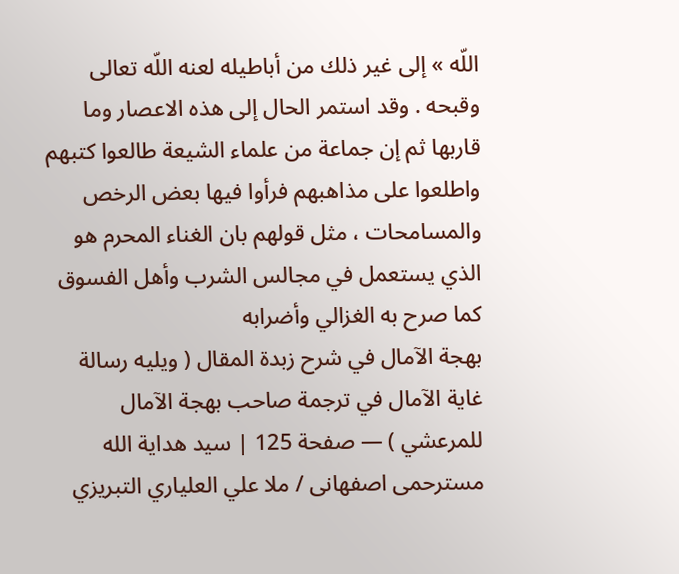اللّه » إلى غير ذلك من أباطيله لعنه اللّه تعالى وقبحه . وقد استمر الحال إلى هذه الاعصار وما قاربها ثم إن جماعة من علماء الشيعة طالعوا كتبهم واطلعوا على مذاهبهم فرأوا فيها بعض الرخص والمسامحات ، مثل قولهم بان الغناء المحرم هو الذي يستعمل في مجالس الشرب وأهل الفسوق كما صرح به الغزالي وأضرابه
بهجة الآمال في شرح زبدة المقال ( ويليه رسالة غاية الآمال في ترجمة صاحب بهجة الآمال للمرعشي ) — صفحة 125 | سيد هداية الله مسترحمى اصفهانى / ملا علي العلياري التبريزي